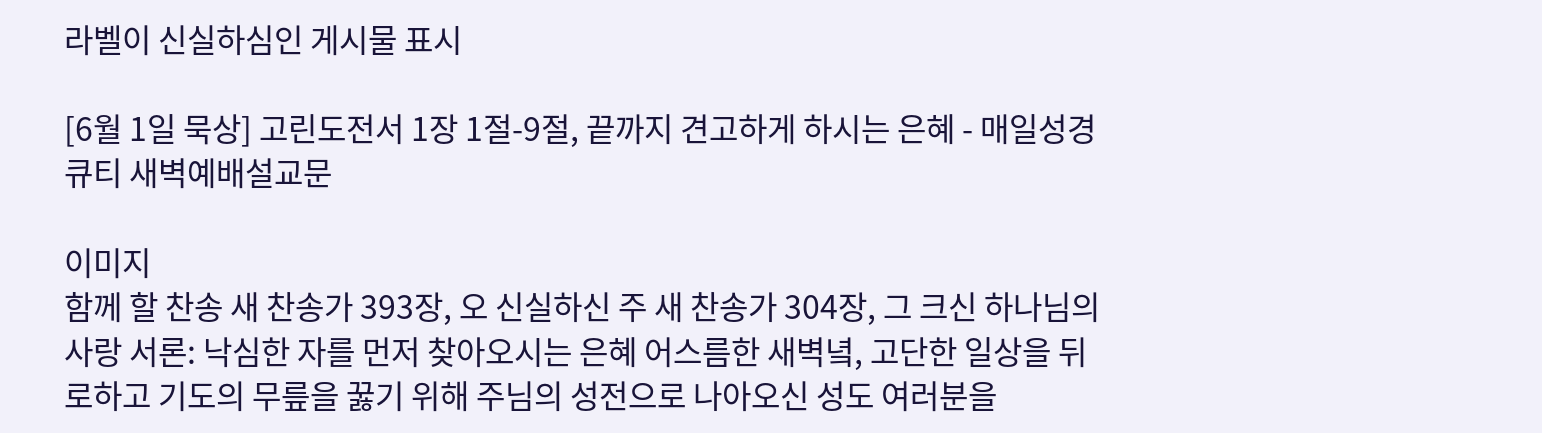라벨이 신실하심인 게시물 표시

[6월 1일 묵상] 고린도전서 1장 1절-9절, 끝까지 견고하게 하시는 은혜 - 매일성경 큐티 새벽예배설교문

이미지
함께 할 찬송 새 찬송가 393장, 오 신실하신 주 새 찬송가 304장, 그 크신 하나님의 사랑 서론: 낙심한 자를 먼저 찾아오시는 은혜 어스름한 새벽녘, 고단한 일상을 뒤로하고 기도의 무릎을 꿇기 위해 주님의 성전으로 나아오신 성도 여러분을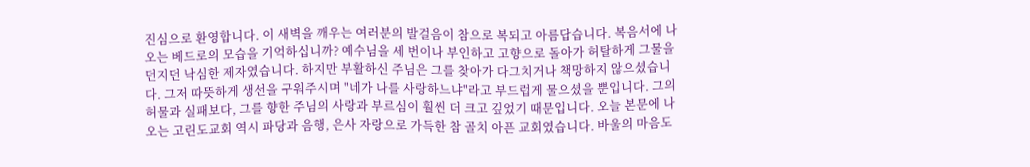진심으로 환영합니다. 이 새벽을 깨우는 여러분의 발걸음이 참으로 복되고 아름답습니다. 복음서에 나오는 베드로의 모습을 기억하십니까? 예수님을 세 번이나 부인하고 고향으로 돌아가 허탈하게 그물을 던지던 낙심한 제자였습니다. 하지만 부활하신 주님은 그를 찾아가 다그치거나 책망하지 않으셨습니다. 그저 따뜻하게 생선을 구워주시며 "네가 나를 사랑하느냐"라고 부드럽게 물으셨을 뿐입니다. 그의 허물과 실패보다, 그를 향한 주님의 사랑과 부르심이 훨씬 더 크고 깊었기 때문입니다. 오늘 본문에 나오는 고린도교회 역시 파당과 음행, 은사 자랑으로 가득한 참 골치 아픈 교회였습니다. 바울의 마음도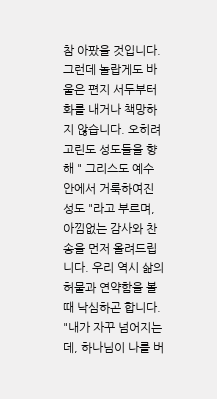참 아팠을 것입니다. 그런데 놀랍게도 바울은 편지 서두부터 화를 내거나 책망하지 않습니다. 오히려 고린도 성도들을 향해 " 그리스도 예수 안에서 거룩하여진 성도 "라고 부르며, 아낌없는 감사와 찬송을 먼저 올려드립니다. 우리 역시 삶의 허물과 연약함을 볼 때 낙심하곤 합니다. "내가 자꾸 넘어지는데, 하나님이 나를 버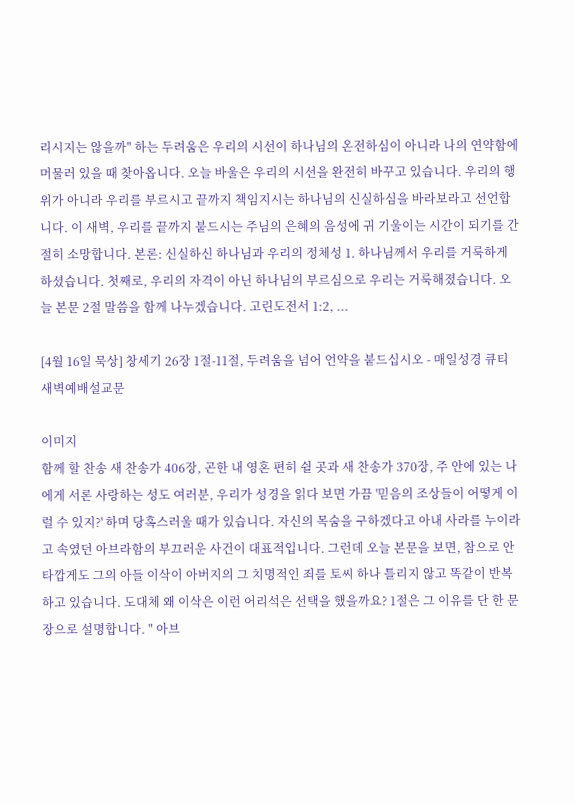리시지는 않을까" 하는 두려움은 우리의 시선이 하나님의 온전하심이 아니라 나의 연약함에 머물러 있을 때 찾아옵니다. 오늘 바울은 우리의 시선을 완전히 바꾸고 있습니다. 우리의 행위가 아니라 우리를 부르시고 끝까지 책임지시는 하나님의 신실하심을 바라보라고 선언합니다. 이 새벽, 우리를 끝까지 붙드시는 주님의 은혜의 음성에 귀 기울이는 시간이 되기를 간절히 소망합니다. 본론: 신실하신 하나님과 우리의 정체성 1. 하나님께서 우리를 거룩하게 하셨습니다. 첫째로, 우리의 자격이 아닌 하나님의 부르심으로 우리는 거룩해졌습니다. 오늘 본문 2절 말씀을 함께 나누겠습니다. 고린도전서 1:2, ...

[4월 16일 묵상] 창세기 26장 1절-11절, 두려움을 넘어 언약을 붙드십시오 - 매일성경 큐티 새벽예배설교문

이미지
함께 할 찬송 새 찬송가 406장, 곤한 내 영혼 편히 쉴 곳과 새 찬송가 370장, 주 안에 있는 나에게 서론 사랑하는 성도 여러분, 우리가 성경을 읽다 보면 가끔 '믿음의 조상들이 어떻게 이럴 수 있지?' 하며 당혹스러울 때가 있습니다. 자신의 목숨을 구하겠다고 아내 사라를 누이라고 속였던 아브라함의 부끄러운 사건이 대표적입니다. 그런데 오늘 본문을 보면, 참으로 안타깝게도 그의 아들 이삭이 아버지의 그 치명적인 죄를 토씨 하나 틀리지 않고 똑같이 반복하고 있습니다. 도대체 왜 이삭은 이런 어리석은 선택을 했을까요? 1절은 그 이유를 단 한 문장으로 설명합니다. " 아브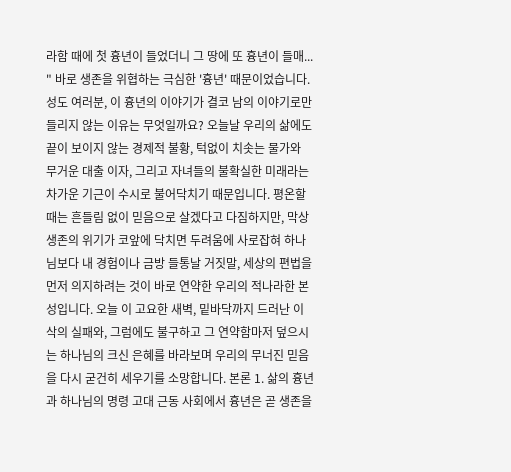라함 때에 첫 흉년이 들었더니 그 땅에 또 흉년이 들매... " 바로 생존을 위협하는 극심한 '흉년' 때문이었습니다. 성도 여러분, 이 흉년의 이야기가 결코 남의 이야기로만 들리지 않는 이유는 무엇일까요? 오늘날 우리의 삶에도 끝이 보이지 않는 경제적 불황, 턱없이 치솟는 물가와 무거운 대출 이자, 그리고 자녀들의 불확실한 미래라는 차가운 기근이 수시로 불어닥치기 때문입니다. 평온할 때는 흔들림 없이 믿음으로 살겠다고 다짐하지만, 막상 생존의 위기가 코앞에 닥치면 두려움에 사로잡혀 하나님보다 내 경험이나 금방 들통날 거짓말, 세상의 편법을 먼저 의지하려는 것이 바로 연약한 우리의 적나라한 본성입니다. 오늘 이 고요한 새벽, 밑바닥까지 드러난 이삭의 실패와, 그럼에도 불구하고 그 연약함마저 덮으시는 하나님의 크신 은혜를 바라보며 우리의 무너진 믿음을 다시 굳건히 세우기를 소망합니다. 본론 1. 삶의 흉년과 하나님의 명령 고대 근동 사회에서 흉년은 곧 생존을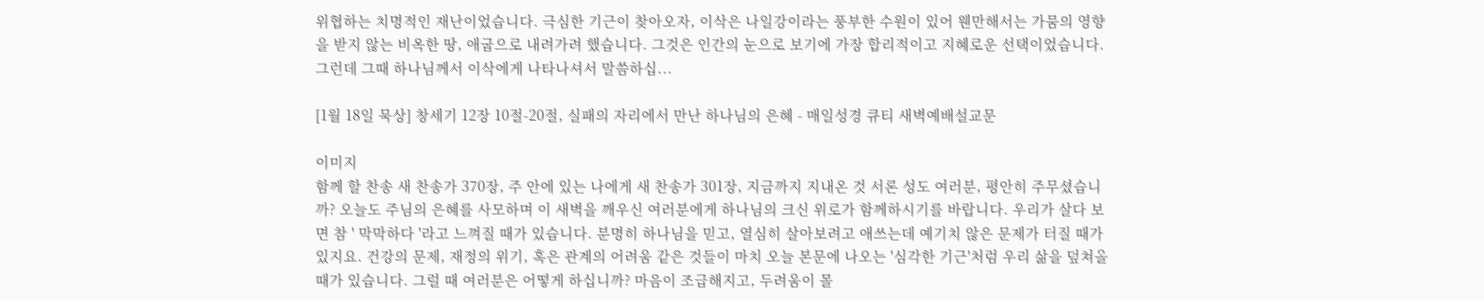위협하는 치명적인 재난이었습니다. 극심한 기근이 찾아오자, 이삭은 나일강이라는 풍부한 수원이 있어 웬만해서는 가뭄의 영향을 받지 않는 비옥한 땅, 애굽으로 내려가려 했습니다. 그것은 인간의 눈으로 보기에 가장 합리적이고 지혜로운 선택이었습니다. 그런데 그때 하나님께서 이삭에게 나타나셔서 말씀하십...

[1월 18일 묵상] 창세기 12장 10절-20절, 실패의 자리에서 만난 하나님의 은혜 - 매일성경 큐티 새벽예배설교문

이미지
함께 할 찬송 새 찬송가 370장, 주 안에 있는 나에게 새 찬송가 301장, 지금까지 지내온 것 서론 성도 여러분, 평안히 주무셨습니까? 오늘도 주님의 은혜를 사모하며 이 새벽을 깨우신 여러분에게 하나님의 크신 위로가 함께하시기를 바랍니다. 우리가 살다 보면 참 ' 막막하다 '라고 느껴질 때가 있습니다. 분명히 하나님을 믿고, 열심히 살아보려고 애쓰는데 예기치 않은 문제가 터질 때가 있지요. 건강의 문제, 재정의 위기, 혹은 관계의 어려움 같은 것들이 마치 오늘 본문에 나오는 '심각한 기근'처럼 우리 삶을 덮쳐올 때가 있습니다. 그럴 때 여러분은 어떻게 하십니까? 마음이 조급해지고, 두려움이 몰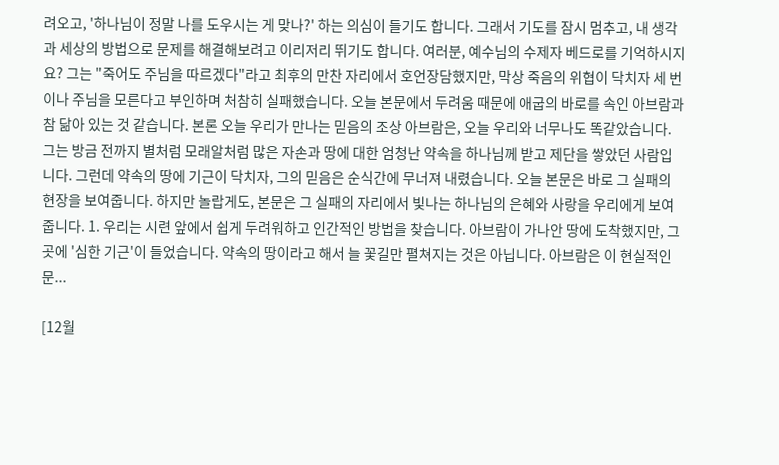려오고, '하나님이 정말 나를 도우시는 게 맞나?' 하는 의심이 들기도 합니다. 그래서 기도를 잠시 멈추고, 내 생각과 세상의 방법으로 문제를 해결해보려고 이리저리 뛰기도 합니다. 여러분, 예수님의 수제자 베드로를 기억하시지요? 그는 "죽어도 주님을 따르겠다"라고 최후의 만찬 자리에서 호언장담했지만, 막상 죽음의 위협이 닥치자 세 번이나 주님을 모른다고 부인하며 처참히 실패했습니다. 오늘 본문에서 두려움 때문에 애굽의 바로를 속인 아브람과 참 닮아 있는 것 같습니다. 본론 오늘 우리가 만나는 믿음의 조상 아브람은, 오늘 우리와 너무나도 똑같았습니다. 그는 방금 전까지 별처럼 모래알처럼 많은 자손과 땅에 대한 엄청난 약속을 하나님께 받고 제단을 쌓았던 사람입니다. 그런데 약속의 땅에 기근이 닥치자, 그의 믿음은 순식간에 무너져 내렸습니다. 오늘 본문은 바로 그 실패의 현장을 보여줍니다. 하지만 놀랍게도, 본문은 그 실패의 자리에서 빛나는 하나님의 은혜와 사랑을 우리에게 보여줍니다. 1. 우리는 시련 앞에서 쉽게 두려워하고 인간적인 방법을 찾습니다. 아브람이 가나안 땅에 도착했지만, 그곳에 '심한 기근'이 들었습니다. 약속의 땅이라고 해서 늘 꽃길만 펼쳐지는 것은 아닙니다. 아브람은 이 현실적인 문...

[12월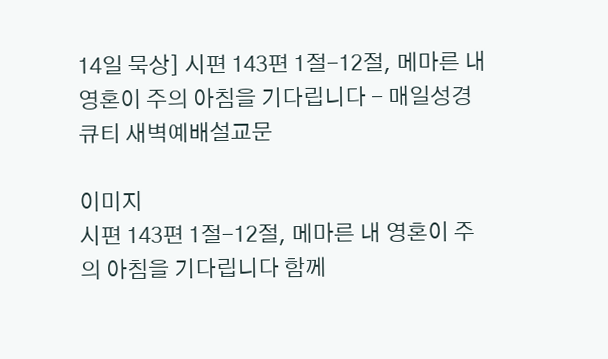14일 묵상] 시편 143편 1절-12절, 메마른 내 영혼이 주의 아침을 기다립니다 - 매일성경 큐티 새벽예배설교문

이미지
시편 143편 1절-12절, 메마른 내 영혼이 주의 아침을 기다립니다 함께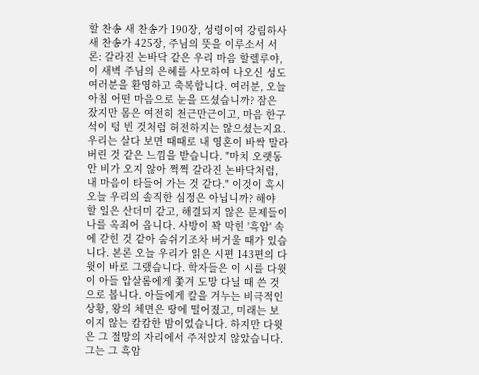할 찬송 새 찬송가 190장, 성령이여 강림하사 새 찬송가 425장, 주님의 뜻을 이루소서 서론: 갈라진 논바닥 같은 우리 마음 할렐루야, 이 새벽 주님의 은혜를 사모하여 나오신 성도 여러분을 환영하고 축복합니다. 여러분, 오늘 아침 어떤 마음으로 눈을 뜨셨습니까? 잠은 잤지만 몸은 여전히 천근만근이고, 마음 한구석이 텅 빈 것처럼 허전하지는 않으셨는지요. 우리는 살다 보면 때때로 내 영혼이 바싹 말라버린 것 같은 느낌을 받습니다. "마치 오랫동안 비가 오지 않아 쩍쩍 갈라진 논바닥처럼, 내 마음이 타들어 가는 것 같다." 이것이 혹시 오늘 우리의 솔직한 심정은 아닙니까? 해야 할 일은 산더미 같고, 해결되지 않은 문제들이 나를 옥죄어 옵니다. 사방이 꽉 막힌 '흑암' 속에 갇힌 것 같아 숨쉬기조차 버거울 때가 있습니다. 본론 오늘 우리가 읽은 시편 143편의 다윗이 바로 그랬습니다. 학자들은 이 시를 다윗이 아들 압살롬에게 쫓겨 도망 다닐 때 쓴 것으로 봅니다. 아들에게 칼을 겨누는 비극적인 상황, 왕의 체면은 땅에 떨어졌고, 미래는 보이지 않는 캄캄한 밤이었습니다. 하지만 다윗은 그 절망의 자리에서 주저앉지 않았습니다. 그는 그 흑암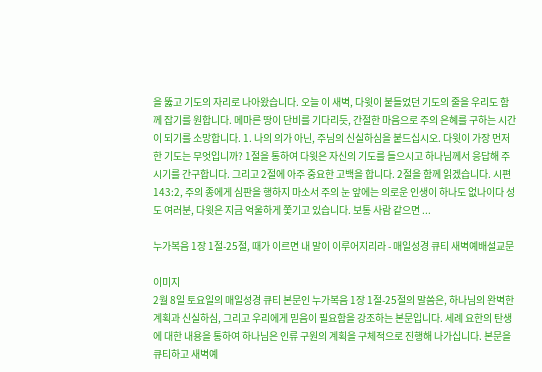을 뚫고 기도의 자리로 나아왔습니다. 오늘 이 새벽, 다윗이 붙들었던 기도의 줄을 우리도 함께 잡기를 원합니다. 메마른 땅이 단비를 기다리듯, 간절한 마음으로 주의 은혜를 구하는 시간이 되기를 소망합니다. 1. 나의 의가 아닌, 주님의 신실하심을 붙드십시오. 다윗이 가장 먼저 한 기도는 무엇입니까? 1절을 통하여 다윗은 자신의 기도를 들으시고 하나님께서 응답해 주시기를 간구합니다. 그리고 2절에 아주 중요한 고백을 합니다. 2절을 함께 읽겠습니다. 시편 143:2, 주의 종에게 심판을 행하지 마소서 주의 눈 앞에는 의로운 인생이 하나도 없나이다 성도 여러분, 다윗은 지금 억울하게 쫓기고 있습니다. 보통 사람 같으면 ...

누가복음 1장 1절-25절, 때가 이르면 내 말이 이루어지리라 - 매일성경 큐티 새벽예배설교문

이미지
2월 8일 토요일의 매일성경 큐티 본문인 누가복음 1장 1절-25절의 말씀은, 하나님의 완벽한 계획과 신실하심, 그리고 우리에게 믿음이 필요함을 강조하는 본문입니다. 세례 요한의 탄생에 대한 내용을 통하여 하나님은 인류 구원의 계획을 구체적으로 진행해 나가십니다. 본문을 큐티하고 새벽예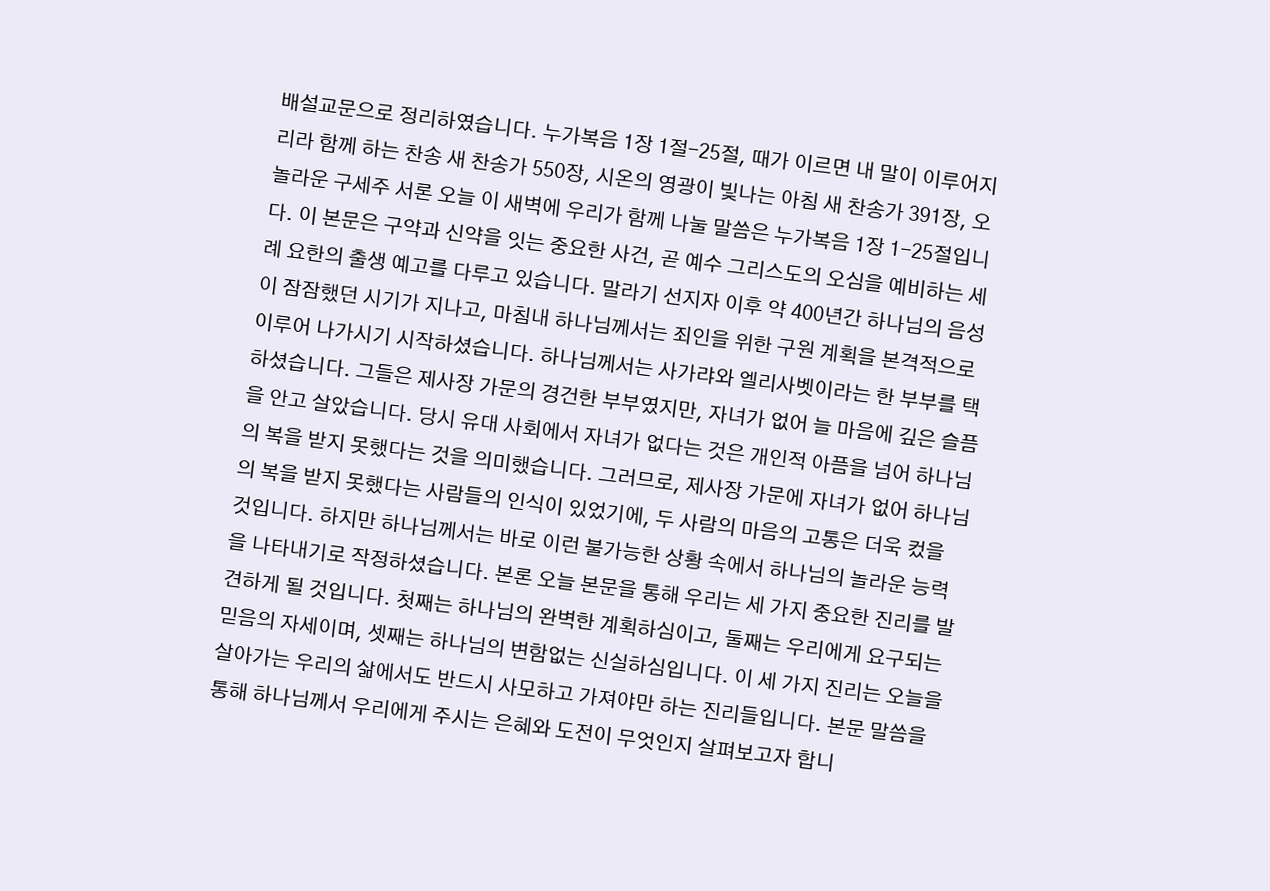배설교문으로 정리하였습니다. 누가복음 1장 1절-25절, 때가 이르면 내 말이 이루어지리라 함께 하는 찬송 새 찬송가 550장, 시온의 영광이 빛나는 아침 새 찬송가 391장, 오 놀라운 구세주 서론 오늘 이 새벽에 우리가 함께 나눌 말씀은 누가복음 1장 1-25절입니다. 이 본문은 구약과 신약을 잇는 중요한 사건, 곧 예수 그리스도의 오심을 예비하는 세례 요한의 출생 예고를 다루고 있습니다. 말라기 선지자 이후 약 400년간 하나님의 음성이 잠잠했던 시기가 지나고, 마침내 하나님께서는 죄인을 위한 구원 계획을 본격적으로 이루어 나가시기 시작하셨습니다. 하나님께서는 사가랴와 엘리사벳이라는 한 부부를 택하셨습니다. 그들은 제사장 가문의 경건한 부부였지만, 자녀가 없어 늘 마음에 깊은 슬픔을 안고 살았습니다. 당시 유대 사회에서 자녀가 없다는 것은 개인적 아픔을 넘어 하나님의 복을 받지 못했다는 것을 의미했습니다. 그러므로, 제사장 가문에 자녀가 없어 하나님의 복을 받지 못했다는 사람들의 인식이 있었기에, 두 사람의 마음의 고통은 더욱 컸을 것입니다. 하지만 하나님께서는 바로 이런 불가능한 상황 속에서 하나님의 놀라운 능력을 나타내기로 작정하셨습니다. 본론 오늘 본문을 통해 우리는 세 가지 중요한 진리를 발견하게 될 것입니다. 첫째는 하나님의 완벽한 계획하심이고, 둘째는 우리에게 요구되는 믿음의 자세이며, 셋째는 하나님의 변함없는 신실하심입니다. 이 세 가지 진리는 오늘을 살아가는 우리의 삶에서도 반드시 사모하고 가져야만 하는 진리들입니다. 본문 말씀을 통해 하나님께서 우리에게 주시는 은혜와 도전이 무엇인지 살펴보고자 합니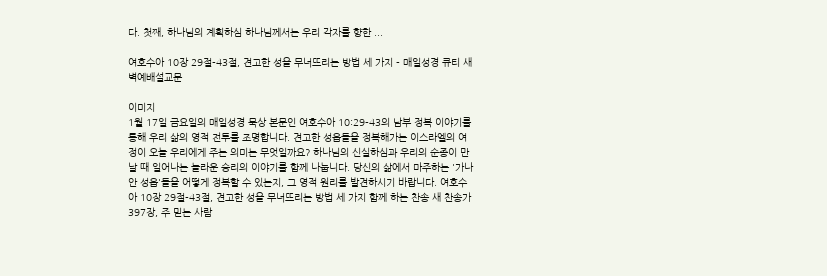다. 첫째, 하나님의 계획하심 하나님께서는 우리 각자를 향한 ...

여호수아 10장 29절-43절, 견고한 성을 무너뜨리는 방법 세 가지 - 매일성경 큐티 새벽예배설교문

이미지
1월 17일 금요일의 매일성경 묵상 본문인 여호수아 10:29-43의 남부 정복 이야기를 통해 우리 삶의 영적 전투를 조명합니다. 견고한 성읍들을 정복해가는 이스라엘의 여정이 오늘 우리에게 주는 의미는 무엇일까요? 하나님의 신실하심과 우리의 순종이 만날 때 일어나는 놀라운 승리의 이야기를 함께 나눕니다. 당신의 삶에서 마주하는 '가나안 성읍'들을 어떻게 정복할 수 있는지, 그 영적 원리를 발견하시기 바랍니다. 여호수아 10장 29절-43절, 견고한 성을 무너뜨리는 방법 세 가지 함께 하는 찬송 새 찬송가 397장, 주 믿는 사람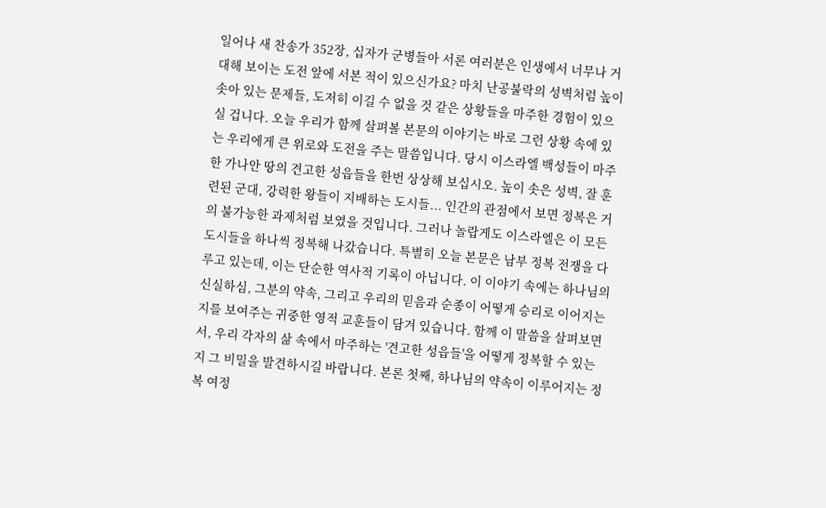일어나 새 찬송가 352장, 십자가 군병들아 서론 여러분은 인생에서 너무나 거대해 보이는 도전 앞에 서본 적이 있으신가요? 마치 난공불락의 성벽처럼 높이 솟아 있는 문제들, 도저히 이길 수 없을 것 같은 상황들을 마주한 경험이 있으실 겁니다. 오늘 우리가 함께 살펴볼 본문의 이야기는 바로 그런 상황 속에 있는 우리에게 큰 위로와 도전을 주는 말씀입니다. 당시 이스라엘 백성들이 마주한 가나안 땅의 견고한 성읍들을 한번 상상해 보십시오. 높이 솟은 성벽, 잘 훈련된 군대, 강력한 왕들이 지배하는 도시들... 인간의 관점에서 보면 정복은 거의 불가능한 과제처럼 보였을 것입니다. 그러나 놀랍게도 이스라엘은 이 모든 도시들을 하나씩 정복해 나갔습니다. 특별히 오늘 본문은 남부 정복 전쟁을 다루고 있는데, 이는 단순한 역사적 기록이 아닙니다. 이 이야기 속에는 하나님의 신실하심, 그분의 약속, 그리고 우리의 믿음과 순종이 어떻게 승리로 이어지는지를 보여주는 귀중한 영적 교훈들이 담겨 있습니다. 함께 이 말씀을 살펴보면서, 우리 각자의 삶 속에서 마주하는 '견고한 성읍들'을 어떻게 정복할 수 있는지 그 비밀을 발견하시길 바랍니다. 본론 첫째, 하나님의 약속이 이루어지는 정복 여정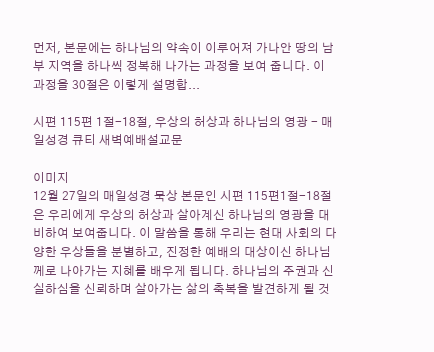먼저, 본문에는 하나님의 약속이 이루어져 가나안 땅의 남부 지역을 하나씩 정복해 나가는 과정을 보여 줍니다. 이 과정을 30절은 이렇게 설명합...

시편 115편 1절-18절, 우상의 허상과 하나님의 영광 - 매일성경 큐티 새벽예배설교문

이미지
12월 27일의 매일성경 묵상 본문인 시편 115편1절-18절은 우리에게 우상의 허상과 살아계신 하나님의 영광을 대비하여 보여줍니다. 이 말씀을 통해 우리는 현대 사회의 다양한 우상들을 분별하고, 진정한 예배의 대상이신 하나님께로 나아가는 지혜를 배우게 됩니다. 하나님의 주권과 신실하심을 신뢰하며 살아가는 삶의 축복을 발견하게 될 것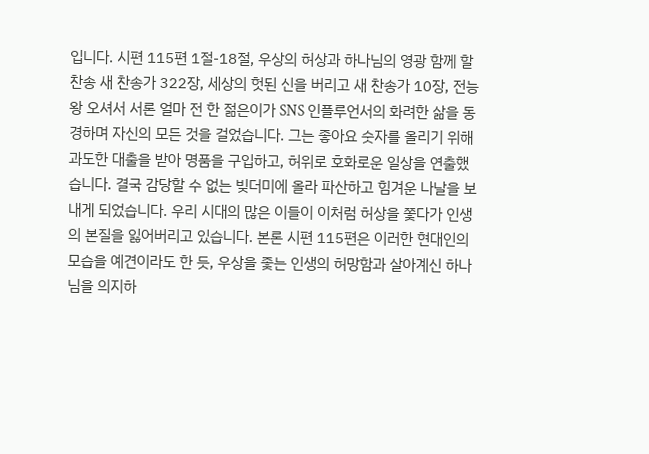입니다. 시편 115편 1절-18절, 우상의 허상과 하나님의 영광 함께 할 찬송 새 찬송가 322장, 세상의 헛된 신을 버리고 새 찬송가 10장, 전능 왕 오셔서 서론 얼마 전 한 젊은이가 SNS 인플루언서의 화려한 삶을 동경하며 자신의 모든 것을 걸었습니다. 그는 좋아요 숫자를 올리기 위해 과도한 대출을 받아 명품을 구입하고, 허위로 호화로운 일상을 연출했습니다. 결국 감당할 수 없는 빚더미에 올라 파산하고 힘겨운 나날을 보내게 되었습니다. 우리 시대의 많은 이들이 이처럼 허상을 쫓다가 인생의 본질을 잃어버리고 있습니다. 본론 시편 115편은 이러한 현대인의 모습을 예견이라도 한 듯, 우상을 좇는 인생의 허망함과 살아계신 하나님을 의지하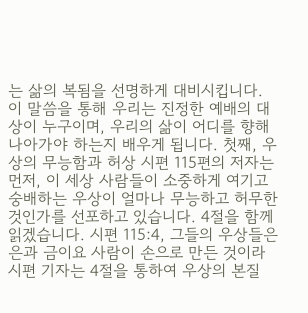는 삶의 복됨을 선명하게 대비시킵니다. 이 말씀을 통해 우리는 진정한 예배의 대상이 누구이며, 우리의 삶이 어디를 향해 나아가야 하는지 배우게 됩니다. 첫째, 우상의 무능함과 허상 시편 115편의 저자는 먼저, 이 세상 사람들이 소중하게 여기고 숭배하는 우상이 얼마나 무능하고 허무한 것인가를 선포하고 있습니다. 4절을 함께 읽겠습니다. 시편 115:4, 그들의 우상들은 은과 금이요 사람이 손으로 만든 것이라 시편 기자는 4절을 통하여 우상의 본질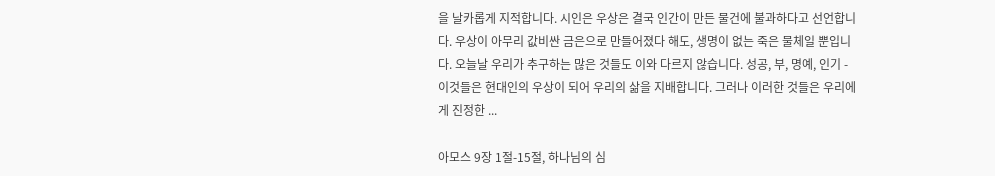을 날카롭게 지적합니다. 시인은 우상은 결국 인간이 만든 물건에 불과하다고 선언합니다. 우상이 아무리 값비싼 금은으로 만들어졌다 해도, 생명이 없는 죽은 물체일 뿐입니다. 오늘날 우리가 추구하는 많은 것들도 이와 다르지 않습니다. 성공, 부, 명예, 인기 - 이것들은 현대인의 우상이 되어 우리의 삶을 지배합니다. 그러나 이러한 것들은 우리에게 진정한 ...

아모스 9장 1절-15절, 하나님의 심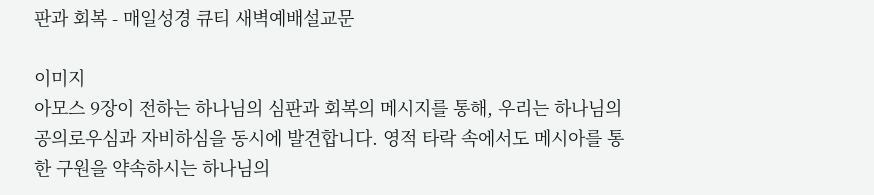판과 회복 - 매일성경 큐티 새벽예배설교문

이미지
아모스 9장이 전하는 하나님의 심판과 회복의 메시지를 통해, 우리는 하나님의 공의로우심과 자비하심을 동시에 발견합니다. 영적 타락 속에서도 메시아를 통한 구원을 약속하시는 하나님의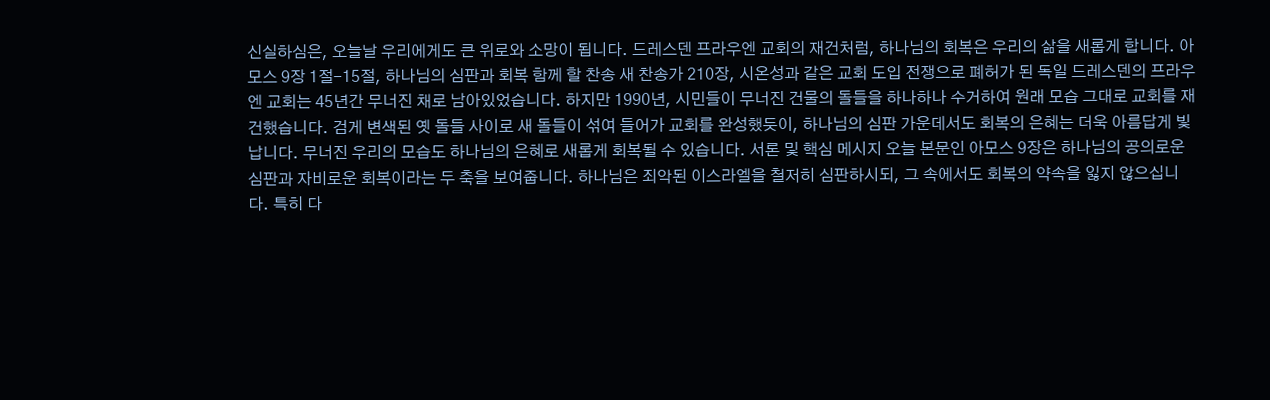신실하심은, 오늘날 우리에게도 큰 위로와 소망이 됩니다. 드레스덴 프라우엔 교회의 재건처럼, 하나님의 회복은 우리의 삶을 새롭게 합니다. 아모스 9장 1절-15절, 하나님의 심판과 회복 함께 할 찬송 새 찬송가 210장, 시온성과 같은 교회 도입 전쟁으로 폐허가 된 독일 드레스덴의 프라우엔 교회는 45년간 무너진 채로 남아있었습니다. 하지만 1990년, 시민들이 무너진 건물의 돌들을 하나하나 수거하여 원래 모습 그대로 교회를 재건했습니다. 검게 변색된 옛 돌들 사이로 새 돌들이 섞여 들어가 교회를 완성했듯이, 하나님의 심판 가운데서도 회복의 은혜는 더욱 아름답게 빛납니다. 무너진 우리의 모습도 하나님의 은혜로 새롭게 회복될 수 있습니다. 서론 및 핵심 메시지 오늘 본문인 아모스 9장은 하나님의 공의로운 심판과 자비로운 회복이라는 두 축을 보여줍니다. 하나님은 죄악된 이스라엘을 철저히 심판하시되, 그 속에서도 회복의 약속을 잃지 않으십니다. 특히 다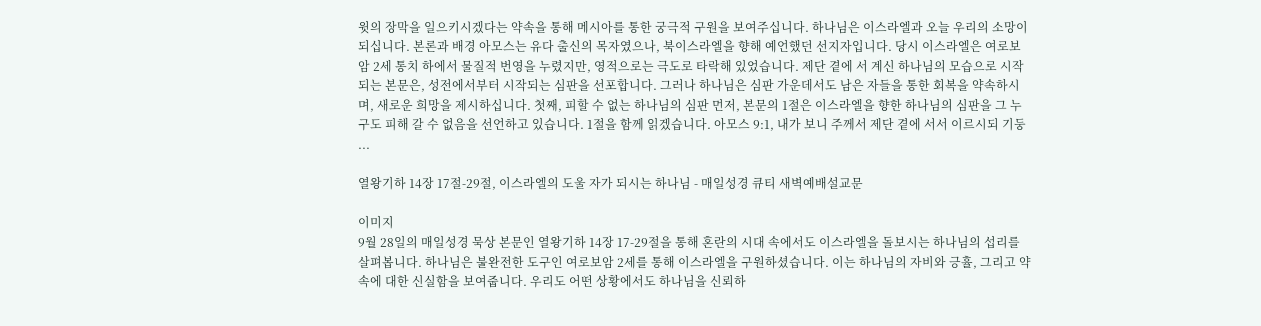윗의 장막을 일으키시겠다는 약속을 통해 메시아를 통한 궁극적 구원을 보여주십니다. 하나님은 이스라엘과 오늘 우리의 소망이 되십니다. 본론과 배경 아모스는 유다 출신의 목자였으나, 북이스라엘을 향해 예언했던 선지자입니다. 당시 이스라엘은 여로보암 2세 통치 하에서 물질적 번영을 누렸지만, 영적으로는 극도로 타락해 있었습니다. 제단 곁에 서 계신 하나님의 모습으로 시작되는 본문은, 성전에서부터 시작되는 심판을 선포합니다. 그러나 하나님은 심판 가운데서도 남은 자들을 통한 회복을 약속하시며, 새로운 희망을 제시하십니다. 첫째, 피할 수 없는 하나님의 심판 먼저, 본문의 1절은 이스라엘을 향한 하나님의 심판을 그 누구도 피해 갈 수 없음을 선언하고 있습니다. 1절을 함께 읽겠습니다. 아모스 9:1, 내가 보니 주께서 제단 곁에 서서 이르시되 기둥 ...

열왕기하 14장 17절-29절, 이스라엘의 도울 자가 되시는 하나님 - 매일성경 큐티 새벽예배설교문

이미지
9월 28일의 매일성경 묵상 본문인 열왕기하 14장 17-29절을 통해 혼란의 시대 속에서도 이스라엘을 돌보시는 하나님의 섭리를 살펴봅니다. 하나님은 불완전한 도구인 여로보암 2세를 통해 이스라엘을 구원하셨습니다. 이는 하나님의 자비와 긍휼, 그리고 약속에 대한 신실함을 보여줍니다. 우리도 어떤 상황에서도 하나님을 신뢰하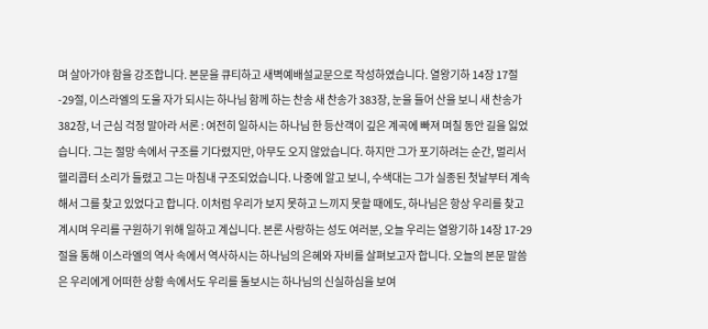며 살아가야 함을 강조합니다. 본문을 큐티하고 새벽예배설교문으로 작성하였습니다. 열왕기하 14장 17절-29절, 이스라엘의 도울 자가 되시는 하나님 함께 하는 찬송 새 찬송가 383장, 눈을 들어 산을 보니 새 찬송가 382장, 너 근심 걱정 말아라 서론 : 여전히 일하시는 하나님 한 등산객이 깊은 계곡에 빠져 며칠 동안 길을 잃었습니다. 그는 절망 속에서 구조를 기다렸지만, 아무도 오지 않았습니다. 하지만 그가 포기하려는 순간, 멀리서 헬리콥터 소리가 들렸고 그는 마침내 구조되었습니다. 나중에 알고 보니, 수색대는 그가 실종된 첫날부터 계속해서 그를 찾고 있었다고 합니다. 이처럼 우리가 보지 못하고 느끼지 못할 때에도, 하나님은 항상 우리를 찾고 계시며 우리를 구원하기 위해 일하고 계십니다. 본론 사랑하는 성도 여러분, 오늘 우리는 열왕기하 14장 17-29절을 통해 이스라엘의 역사 속에서 역사하시는 하나님의 은혜와 자비를 살펴보고자 합니다. 오늘의 본문 말씀은 우리에게 어떠한 상황 속에서도 우리를 돌보시는 하나님의 신실하심을 보여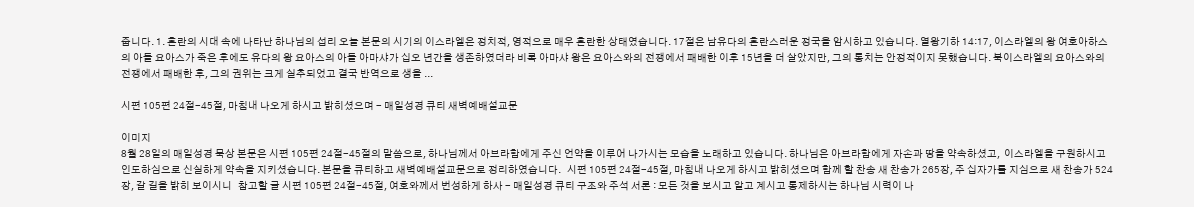줍니다. 1. 혼란의 시대 속에 나타난 하나님의 섭리 오늘 본문의 시기의 이스라엘은 정치적, 영적으로 매우 혼란한 상태였습니다. 17절은 남유다의 혼란스러운 정국을 암시하고 있습니다. 열왕기하 14:17, 이스라엘의 왕 여호아하스의 아들 요아스가 죽은 후에도 유다의 왕 요아스의 아들 아마샤가 십오 년간을 생존하였더라 비록 아마샤 왕은 요아스와의 전쟁에서 패배한 이후 15년을 더 살았지만, 그의 통치는 안정적이지 못했습니다. 북이스라엘의 요아스와의 전쟁에서 패배한 후, 그의 권위는 크게 실추되었고 결국 반역으로 생을 ...

시편 105편 24절-45절, 마침내 나오게 하시고 밝히셨으며 - 매일성경 큐티 새벽예배설교문

이미지
8월 28일의 매일성경 묵상 본문은 시편 105편 24절-45절의 말씀으로, 하나님께서 아브라함에게 주신 언약을 이루어 나가시는 모습을 노래하고 있습니다. 하나님은 아브라함에게 자손과 땅을 약속하셨고,  이스라엘을 구원하시고 인도하심으로 신실하게 약속을 지키셨습니다. 본문을 큐티하고 새벽예배설교문으로 정리하였습니다.   시편 105편 24절-45절, 마침내 나오게 하시고 밝히셨으며 함께 할 찬송 새 찬송가 265장, 주 십자가를 지심으로 새 찬송가 524장, 갈 길을 밝히 보이시니   참고할 글 시편 105편 24절-45절, 여호와께서 번성하게 하사 - 매일성경 큐티 구조와 주석 서론 : 모든 것을 보시고 알고 계시고 통제하시는 하나님 시력이 나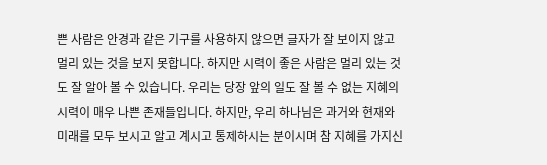쁜 사람은 안경과 같은 기구를 사용하지 않으면 글자가 잘 보이지 않고 멀리 있는 것을 보지 못합니다. 하지만 시력이 좋은 사람은 멀리 있는 것도 잘 알아 볼 수 있습니다. 우리는 당장 앞의 일도 잘 볼 수 없는 지혜의 시력이 매우 나쁜 존재들입니다. 하지만, 우리 하나님은 과거와 현재와 미래를 모두 보시고 알고 계시고 통제하시는 분이시며 참 지혜를 가지신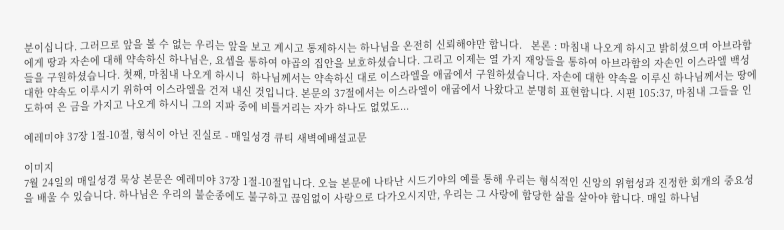분이십니다. 그러므로 앞을 볼 수 없는 우리는 앞을 보고 계시고 통제하시는 하나님을 온전히 신뢰해야만 합니다.   본론 : 마침내 나오게 하시고 밝히셨으며 아브라함에게 땅과 자손에 대해 약속하신 하나님은, 요셉을 통하여 야곱의 집안을 보호하셨습니다. 그리고 이제는 열 가지 재앙들을 통하여 아브라함의 자손인 이스라엘 백성들을 구원하셨습니다. 첫째, 마침내 나오게 하시니  하나님께서는 약속하신 대로 이스라엘을 애굽에서 구원하셨습니다. 자손에 대한 약속을 이루신 하나님께서는 땅에 대한 약속도 이루시기 위하여 이스라엘을 건져 내신 것입니다. 본문의 37절에서는 이스라엘이 애굽에서 나왔다고 분명히 표현합니다. 시편 105:37, 마침내 그들을 인도하여 은 금을 가지고 나오게 하시니 그의 지파 중에 비틀거리는 자가 하나도 없었도...

예레미야 37장 1절-10절, 형식이 아닌 진실로 - 매일성경 큐티 새벽예배설교문

이미지
7월 24일의 매일성경 묵상 본문은 예레미야 37장 1절-10절입니다. 오늘 본문에 나타난 시드기야의 예를 통해 우리는 형식적인 신앙의 위험성과 진정한 회개의 중요성을 배울 수 있습니다. 하나님은 우리의 불순종에도 불구하고 끊임없이 사랑으로 다가오시지만, 우리는 그 사랑에 합당한 삶을 살아야 합니다. 매일 하나님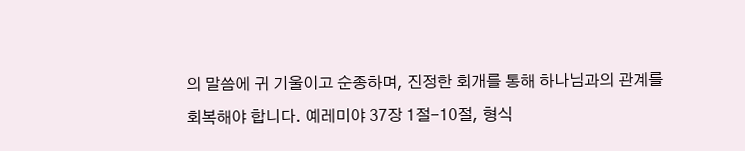의 말씀에 귀 기울이고 순종하며, 진정한 회개를 통해 하나님과의 관계를 회복해야 합니다. 예레미야 37장 1절-10절, 형식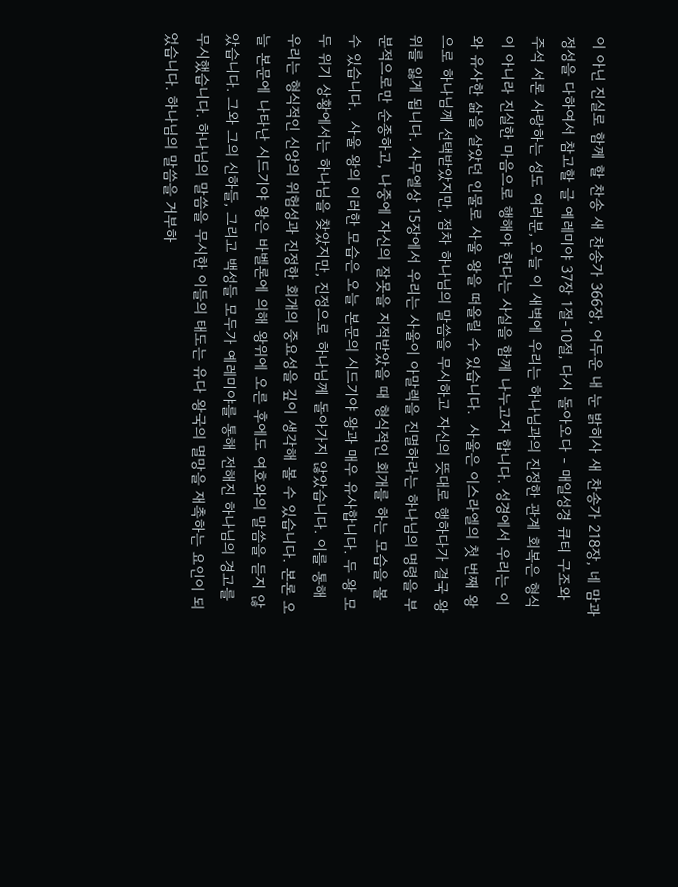이 아닌 진실로 함께 할 찬송 새 찬송가 366장, 어두운 내 눈 밝히사 새 찬송가 218장, 네 맘과 정성을 다하여서 참고할 글 예레미야 37장 1절-10절, 다시 돌아오다 - 매일성경 큐티 구조와 주석 서론 사랑하는 성도 여러분, 오늘 이 새벽에 우리는 하나님과의 진정한 관계 회복은 형식이 아니라 진실한 마음으로 행해야 한다는 사실을 함께 나누고자 합니다. 성경에서 우리는 이와 유사한 삶을 살았던 인물로 사울 왕을 떠올릴 수 있습니다.  사울은 이스라엘의 첫 번째 왕으로 하나님께 선택받았지만, 점차 하나님의 말씀을 무시하고 자신의 뜻대로 행하다가 결국 왕위를 잃게 됩니다. 사무엘상 15장에서 우리는 사울이 아말렉을 진멸하라는 하나님의 명령을 부분적으로만 순종하고, 나중에 자신의 잘못을 지적받았을 때 형식적인 회개를 하는 모습을 볼 수 있습니다.  사울 왕의 이러한 모습은 오늘 본문의 시드기야 왕과 매우 유사합니다. 두 왕 모두 위기 상황에서는 하나님을 찾았지만, 진정으로 하나님께 돌아가지 않았습니다. 이를 통해 우리는 형식적인 신앙의 위험성과 진정한 회개의 중요성을 깊이 생각해 볼 수 있습니다. 본론 오늘 본문에 나타난 시드기야 왕은 바벨론에 의해 왕위에 오른 후에도 여호와의 말씀을 듣지 않았습니다. 그와 그의 신하들, 그리고 백성들 모두가 예레미야를 통해 전해진 하나님의 경고를 무시했습니다. 하나님의 말씀을 무시한 이들의 태도는 유다 왕국의 멸망을 재촉하는 요인이 되었습니다. 하나님의 말씀을 거부하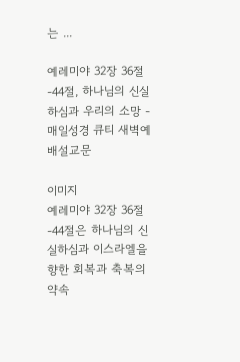는 ...

예레미야 32장 36절-44절, 하나님의 신실하심과 우리의 소망 - 매일성경 큐티 새벽예배설교문

이미지
예레미야 32장 36절-44절은 하나님의 신실하심과 이스라엘을 향한 회복과 축복의 약속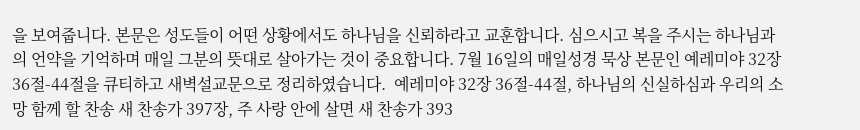을 보여줍니다. 본문은 성도들이 어떤 상황에서도 하나님을 신뢰하라고 교훈합니다. 심으시고 복을 주시는 하나님과의 언약을 기억하며 매일 그분의 뜻대로 살아가는 것이 중요합니다. 7월 16일의 매일성경 묵상 본문인 예레미야 32장 36절-44절을 큐티하고 새벽설교문으로 정리하였습니다.  예레미야 32장 36절-44절, 하나님의 신실하심과 우리의 소망 함께 할 찬송 새 찬송가 397장, 주 사랑 안에 살면 새 찬송가 393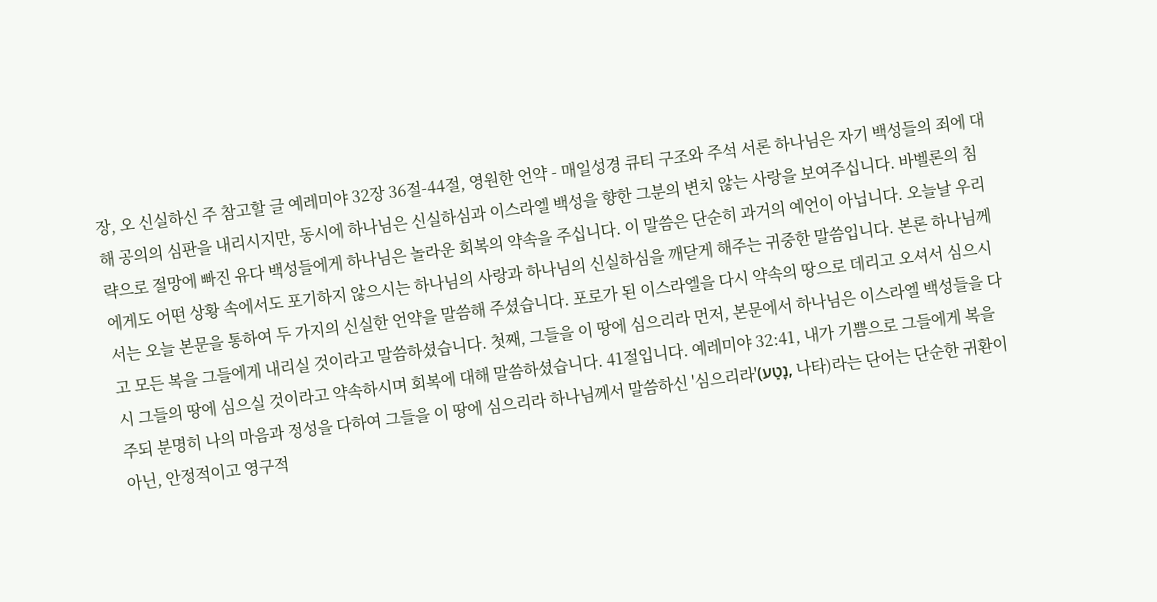장, 오 신실하신 주 참고할 글 예레미야 32장 36절-44절, 영원한 언약 - 매일성경 큐티 구조와 주석 서론 하나님은 자기 백성들의 죄에 대해 공의의 심판을 내리시지만, 동시에 하나님은 신실하심과 이스라엘 백성을 향한 그분의 변치 않는 사랑을 보여주십니다. 바벨론의 침략으로 절망에 빠진 유다 백성들에게 하나님은 놀라운 회복의 약속을 주십니다. 이 말씀은 단순히 과거의 예언이 아닙니다. 오늘날 우리에게도 어떤 상황 속에서도 포기하지 않으시는 하나님의 사랑과 하나님의 신실하심을 깨닫게 해주는 귀중한 말씀입니다. 본론 하나님께서는 오늘 본문을 통하여 두 가지의 신실한 언약을 말씀해 주셨습니다. 포로가 된 이스라엘을 다시 약속의 땅으로 데리고 오셔서 심으시고 모든 복을 그들에게 내리실 것이라고 말씀하셨습니다. 첫째, 그들을 이 땅에 심으리라 먼저, 본문에서 하나님은 이스라엘 백성들을 다시 그들의 땅에 심으실 것이라고 약속하시며 회복에 대해 말씀하셨습니다. 41절입니다. 예레미야 32:41, 내가 기쁨으로 그들에게 복을 주되 분명히 나의 마음과 정성을 다하여 그들을 이 땅에 심으리라 하나님께서 말씀하신 '심으리라'(נָטַע, 나타)라는 단어는 단순한 귀환이 아닌, 안정적이고 영구적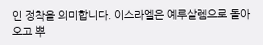인 정착을 의미합니다. 이스라엘은 예루살렘으로 돌아오고 뿌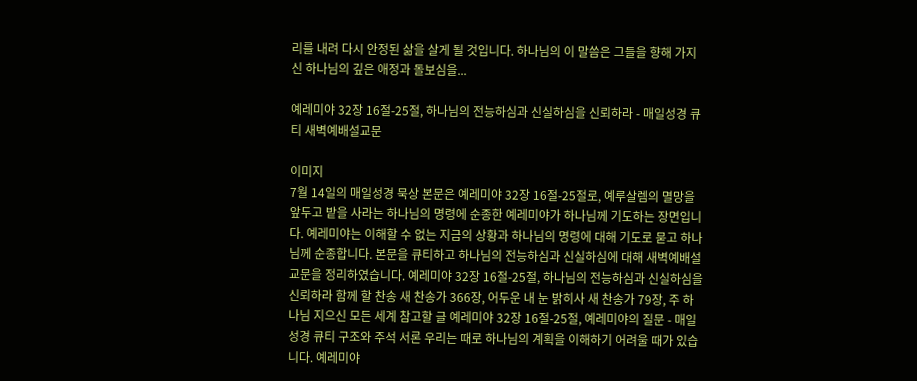리를 내려 다시 안정된 삶을 살게 될 것입니다. 하나님의 이 말씀은 그들을 향해 가지신 하나님의 깊은 애정과 돌보심을...

예레미야 32장 16절-25절, 하나님의 전능하심과 신실하심을 신뢰하라 - 매일성경 큐티 새벽예배설교문

이미지
7월 14일의 매일성경 묵상 본문은 예레미야 32장 16절-25절로, 예루살렘의 멸망을 앞두고 밭을 사라는 하나님의 명령에 순종한 예레미야가 하나님께 기도하는 장면입니다. 예레미야는 이해할 수 없는 지금의 상황과 하나님의 명령에 대해 기도로 묻고 하나님께 순종합니다. 본문을 큐티하고 하나님의 전능하심과 신실하심에 대해 새벽예배설교문을 정리하였습니다. 예레미야 32장 16절-25절, 하나님의 전능하심과 신실하심을 신뢰하라 함께 할 찬송 새 찬송가 366장, 어두운 내 눈 밝히사 새 찬송가 79장, 주 하나님 지으신 모든 세계 참고할 글 예레미야 32장 16절-25절, 예레미야의 질문 - 매일성경 큐티 구조와 주석 서론 우리는 때로 하나님의 계획을 이해하기 어려울 때가 있습니다. 예레미야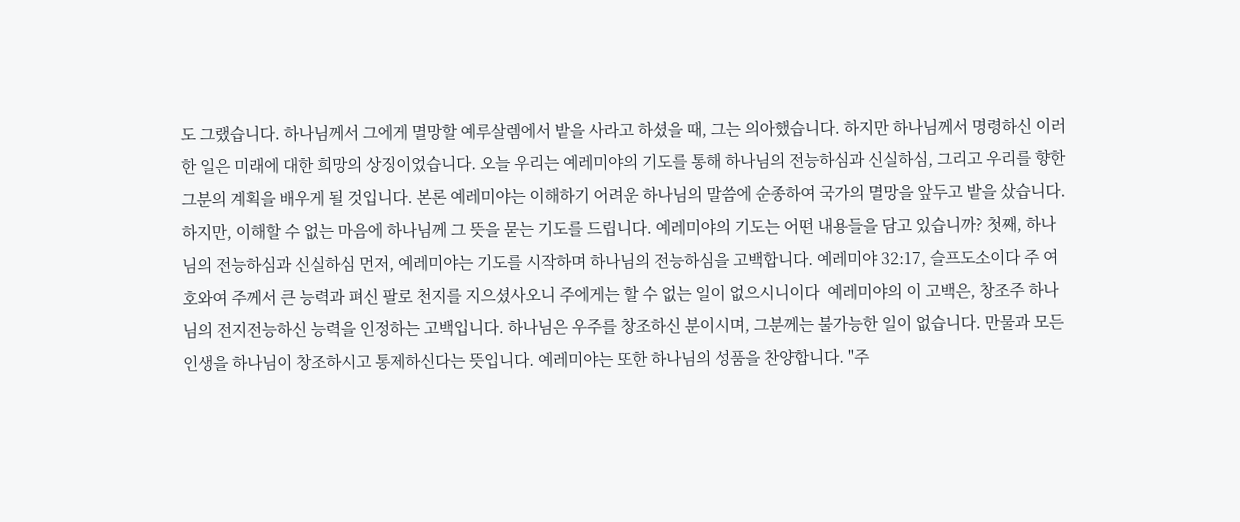도 그랬습니다. 하나님께서 그에게 멸망할 예루살렘에서 밭을 사라고 하셨을 때, 그는 의아했습니다. 하지만 하나님께서 명령하신 이러한 일은 미래에 대한 희망의 상징이었습니다. 오늘 우리는 예레미야의 기도를 통해 하나님의 전능하심과 신실하심, 그리고 우리를 향한 그분의 계획을 배우게 될 것입니다. 본론 예레미야는 이해하기 어려운 하나님의 말씀에 순종하여 국가의 멸망을 앞두고 밭을 샀습니다. 하지만, 이해할 수 없는 마음에 하나님께 그 뜻을 묻는 기도를 드립니다. 예레미야의 기도는 어떤 내용들을 담고 있습니까? 첫째, 하나님의 전능하심과 신실하심 먼저, 예레미야는 기도를 시작하며 하나님의 전능하심을 고백합니다. 예레미야 32:17, 슬프도소이다 주 여호와여 주께서 큰 능력과 펴신 팔로 천지를 지으셨사오니 주에게는 할 수 없는 일이 없으시니이다  예레미야의 이 고백은, 창조주 하나님의 전지전능하신 능력을 인정하는 고백입니다. 하나님은 우주를 창조하신 분이시며, 그분께는 불가능한 일이 없습니다. 만물과 모든 인생을 하나님이 창조하시고 통제하신다는 뜻입니다. 예레미야는 또한 하나님의 성품을 찬양합니다. "주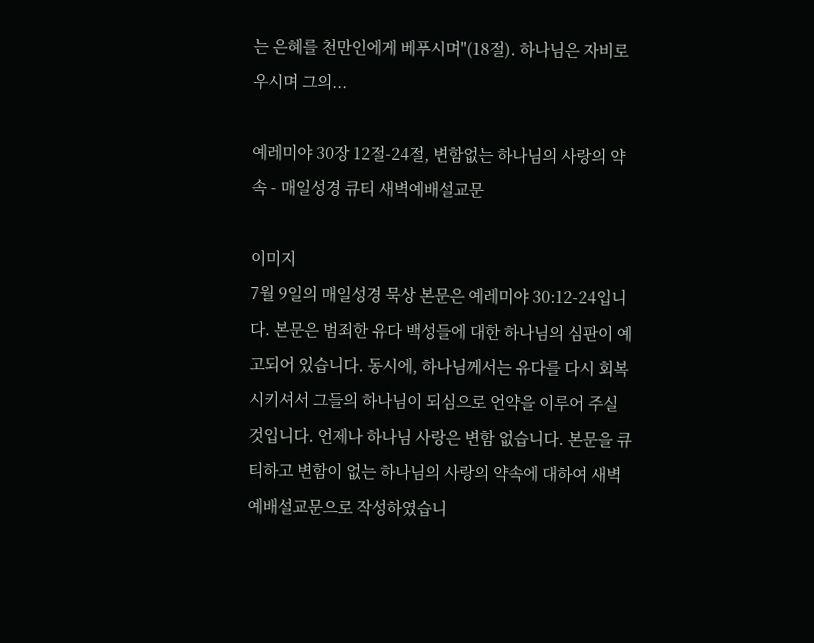는 은혜를 천만인에게 베푸시며"(18절). 하나님은 자비로우시며 그의...

예레미야 30장 12절-24절, 변함없는 하나님의 사랑의 약속 - 매일성경 큐티 새벽예배설교문

이미지
7월 9일의 매일성경 묵상 본문은 예레미야 30:12-24입니다. 본문은 범죄한 유다 백성들에 대한 하나님의 심판이 예고되어 있습니다. 동시에, 하나님께서는 유다를 다시 회복시키셔서 그들의 하나님이 되심으로 언약을 이루어 주실 것입니다. 언제나 하나님 사랑은 변함 없습니다. 본문을 큐티하고 변함이 없는 하나님의 사랑의 약속에 대하여 새벽예배설교문으로 작성하였습니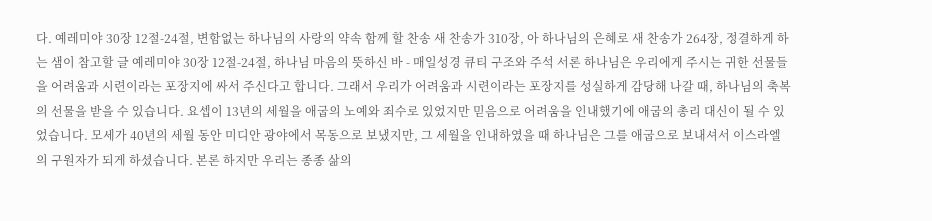다. 예레미야 30장 12절-24절, 변함없는 하나님의 사랑의 약속 함께 할 찬송 새 찬송가 310장, 아 하나님의 은혜로 새 찬송가 264장, 정결하게 하는 샘이 참고할 글 예레미야 30장 12절-24절, 하나님 마음의 뜻하신 바 - 매일성경 큐티 구조와 주석 서론 하나님은 우리에게 주시는 귀한 선물들을 어려움과 시련이라는 포장지에 싸서 주신다고 합니다. 그래서 우리가 어려움과 시련이라는 포장지를 성실하게 감당해 나갈 때, 하나님의 축복의 선물을 받을 수 있습니다. 요셉이 13년의 세월을 애굽의 노예와 죄수로 있었지만 믿음으로 어려움을 인내했기에 애굽의 총리 대신이 될 수 있었습니다. 모세가 40년의 세월 동안 미디안 광야에서 목동으로 보냈지만, 그 세월을 인내하였을 때 하나님은 그를 애굽으로 보내셔서 이스라엘의 구원자가 되게 하셨습니다. 본론 하지만 우리는 종종 삶의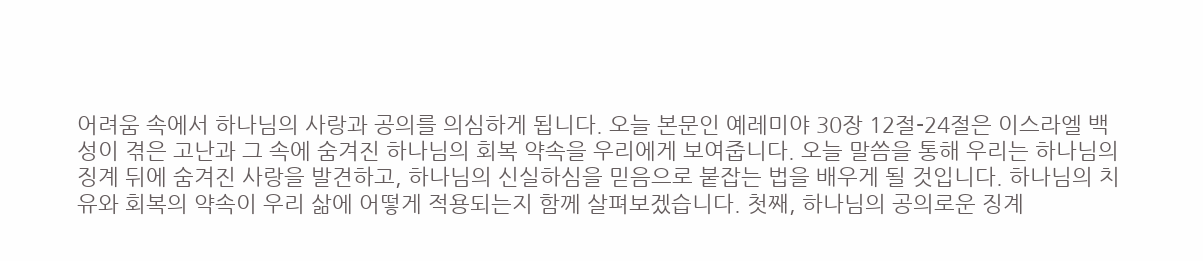어려움 속에서 하나님의 사랑과 공의를 의심하게 됩니다. 오늘 본문인 예레미야 30장 12절-24절은 이스라엘 백성이 겪은 고난과 그 속에 숨겨진 하나님의 회복 약속을 우리에게 보여줍니다. 오늘 말씀을 통해 우리는 하나님의 징계 뒤에 숨겨진 사랑을 발견하고, 하나님의 신실하심을 믿음으로 붙잡는 법을 배우게 될 것입니다. 하나님의 치유와 회복의 약속이 우리 삶에 어떻게 적용되는지 함께 살펴보겠습니다. 첫째, 하나님의 공의로운 징계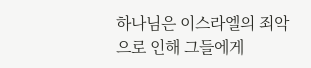하나님은 이스라엘의 죄악으로 인해 그들에게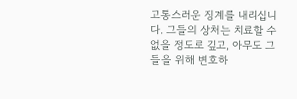고통스러운 징계를 내리십니다. 그들의 상처는 치료할 수 없을 정도로 깊고, 아무도 그들을 위해 변호하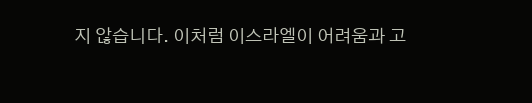지 않습니다. 이처럼 이스라엘이 어려움과 고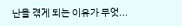난을 겪게 되는 이유가 무엇...